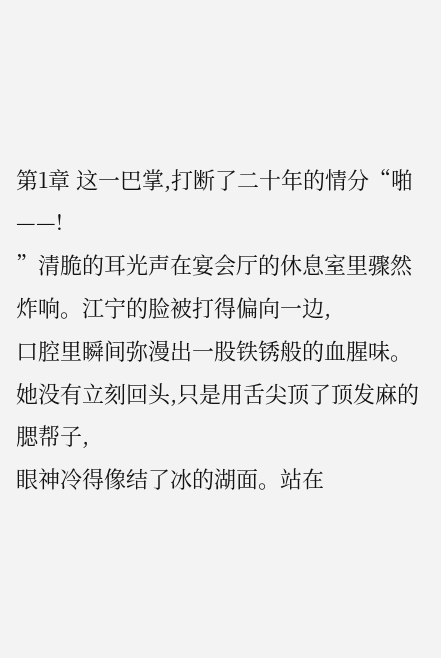第1章 这一巴掌,打断了二十年的情分“啪——!
”清脆的耳光声在宴会厅的休息室里骤然炸响。江宁的脸被打得偏向一边,
口腔里瞬间弥漫出一股铁锈般的血腥味。她没有立刻回头,只是用舌尖顶了顶发麻的腮帮子,
眼神冷得像结了冰的湖面。站在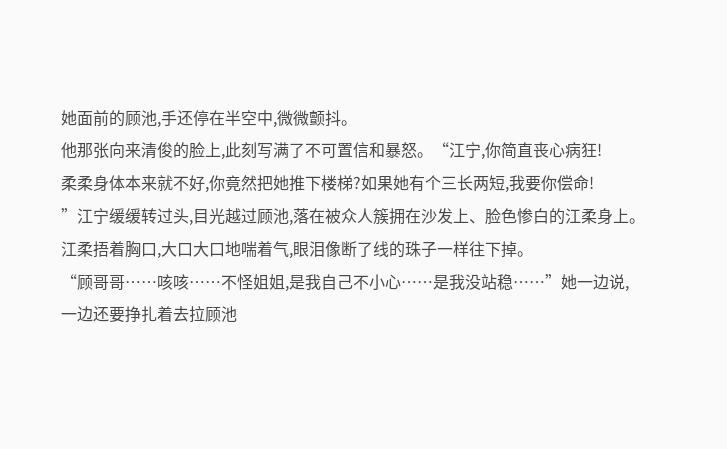她面前的顾池,手还停在半空中,微微颤抖。
他那张向来清俊的脸上,此刻写满了不可置信和暴怒。“江宁,你简直丧心病狂!
柔柔身体本来就不好,你竟然把她推下楼梯?如果她有个三长两短,我要你偿命!
”江宁缓缓转过头,目光越过顾池,落在被众人簇拥在沙发上、脸色惨白的江柔身上。
江柔捂着胸口,大口大口地喘着气,眼泪像断了线的珠子一样往下掉。
“顾哥哥……咳咳……不怪姐姐,是我自己不小心……是我没站稳……”她一边说,
一边还要挣扎着去拉顾池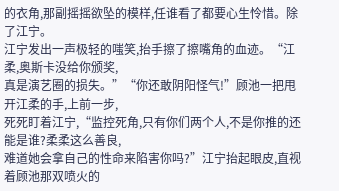的衣角,那副摇摇欲坠的模样,任谁看了都要心生怜惜。除了江宁。
江宁发出一声极轻的嗤笑,抬手擦了擦嘴角的血迹。“江柔,奥斯卡没给你颁奖,
真是演艺圈的损失。”“你还敢阴阳怪气!”顾池一把甩开江柔的手,上前一步,
死死盯着江宁,“监控死角,只有你们两个人,不是你推的还能是谁?柔柔这么善良,
难道她会拿自己的性命来陷害你吗?”江宁抬起眼皮,直视着顾池那双喷火的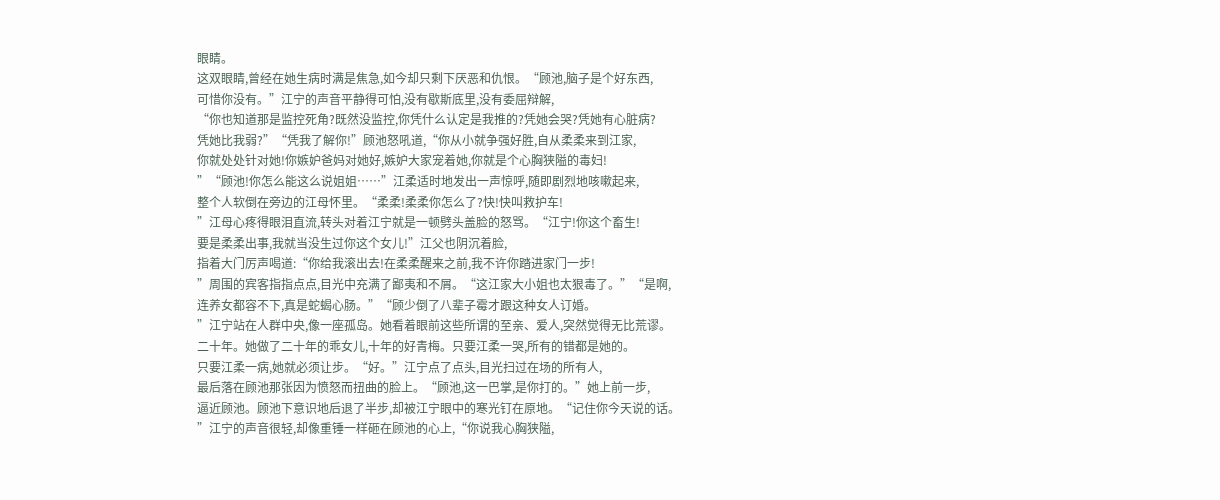眼睛。
这双眼睛,曾经在她生病时满是焦急,如今却只剩下厌恶和仇恨。“顾池,脑子是个好东西,
可惜你没有。”江宁的声音平静得可怕,没有歇斯底里,没有委屈辩解,
“你也知道那是监控死角?既然没监控,你凭什么认定是我推的?凭她会哭?凭她有心脏病?
凭她比我弱?”“凭我了解你!”顾池怒吼道,“你从小就争强好胜,自从柔柔来到江家,
你就处处针对她!你嫉妒爸妈对她好,嫉妒大家宠着她,你就是个心胸狭隘的毒妇!
”“顾池!你怎么能这么说姐姐……”江柔适时地发出一声惊呼,随即剧烈地咳嗽起来,
整个人软倒在旁边的江母怀里。“柔柔!柔柔你怎么了?快!快叫救护车!
”江母心疼得眼泪直流,转头对着江宁就是一顿劈头盖脸的怒骂。“江宁!你这个畜生!
要是柔柔出事,我就当没生过你这个女儿!”江父也阴沉着脸,
指着大门厉声喝道:“你给我滚出去!在柔柔醒来之前,我不许你踏进家门一步!
”周围的宾客指指点点,目光中充满了鄙夷和不屑。“这江家大小姐也太狠毒了。”“是啊,
连养女都容不下,真是蛇蝎心肠。”“顾少倒了八辈子霉才跟这种女人订婚。
”江宁站在人群中央,像一座孤岛。她看着眼前这些所谓的至亲、爱人,突然觉得无比荒谬。
二十年。她做了二十年的乖女儿,十年的好青梅。只要江柔一哭,所有的错都是她的。
只要江柔一病,她就必须让步。“好。”江宁点了点头,目光扫过在场的所有人,
最后落在顾池那张因为愤怒而扭曲的脸上。“顾池,这一巴掌,是你打的。”她上前一步,
逼近顾池。顾池下意识地后退了半步,却被江宁眼中的寒光钉在原地。“记住你今天说的话。
”江宁的声音很轻,却像重锤一样砸在顾池的心上,“你说我心胸狭隘,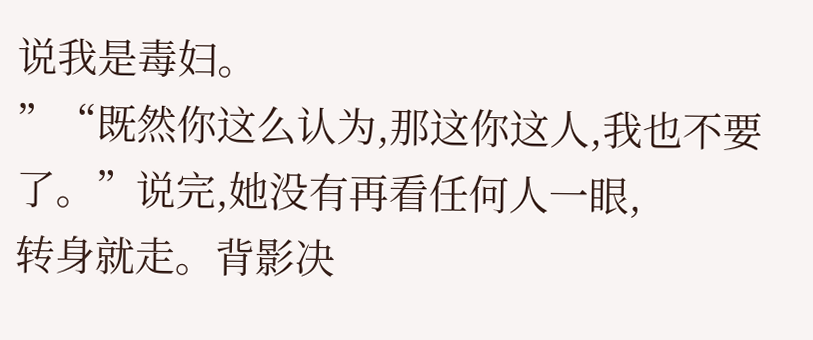说我是毒妇。
”“既然你这么认为,那这你这人,我也不要了。”说完,她没有再看任何人一眼,
转身就走。背影决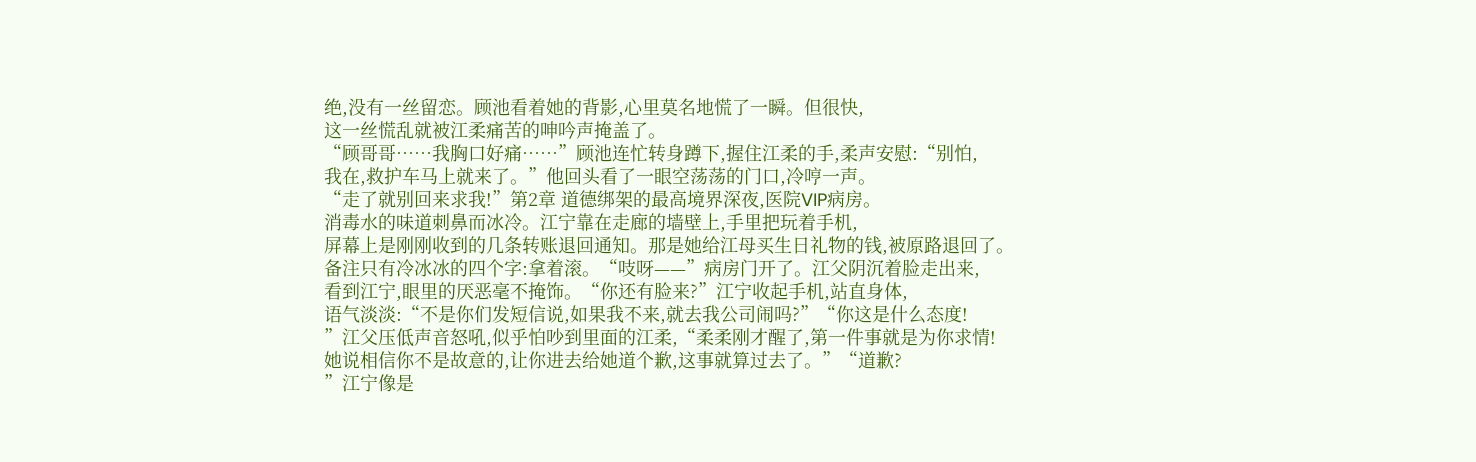绝,没有一丝留恋。顾池看着她的背影,心里莫名地慌了一瞬。但很快,
这一丝慌乱就被江柔痛苦的呻吟声掩盖了。
“顾哥哥……我胸口好痛……”顾池连忙转身蹲下,握住江柔的手,柔声安慰:“别怕,
我在,救护车马上就来了。”他回头看了一眼空荡荡的门口,冷哼一声。
“走了就别回来求我!”第2章 道德绑架的最高境界深夜,医院VIP病房。
消毒水的味道刺鼻而冰冷。江宁靠在走廊的墙壁上,手里把玩着手机,
屏幕上是刚刚收到的几条转账退回通知。那是她给江母买生日礼物的钱,被原路退回了。
备注只有冷冰冰的四个字:拿着滚。“吱呀——”病房门开了。江父阴沉着脸走出来,
看到江宁,眼里的厌恶毫不掩饰。“你还有脸来?”江宁收起手机,站直身体,
语气淡淡:“不是你们发短信说,如果我不来,就去我公司闹吗?”“你这是什么态度!
”江父压低声音怒吼,似乎怕吵到里面的江柔,“柔柔刚才醒了,第一件事就是为你求情!
她说相信你不是故意的,让你进去给她道个歉,这事就算过去了。”“道歉?
”江宁像是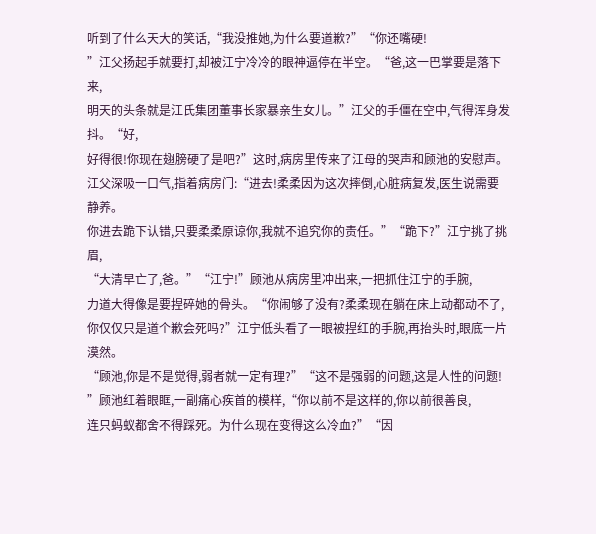听到了什么天大的笑话,“我没推她,为什么要道歉?”“你还嘴硬!
”江父扬起手就要打,却被江宁冷冷的眼神逼停在半空。“爸,这一巴掌要是落下来,
明天的头条就是江氏集团董事长家暴亲生女儿。”江父的手僵在空中,气得浑身发抖。“好,
好得很!你现在翅膀硬了是吧?”这时,病房里传来了江母的哭声和顾池的安慰声。
江父深吸一口气,指着病房门:“进去!柔柔因为这次摔倒,心脏病复发,医生说需要静养。
你进去跪下认错,只要柔柔原谅你,我就不追究你的责任。”“跪下?”江宁挑了挑眉,
“大清早亡了,爸。”“江宁!”顾池从病房里冲出来,一把抓住江宁的手腕,
力道大得像是要捏碎她的骨头。“你闹够了没有?柔柔现在躺在床上动都动不了,
你仅仅只是道个歉会死吗?”江宁低头看了一眼被捏红的手腕,再抬头时,眼底一片漠然。
“顾池,你是不是觉得,弱者就一定有理?”“这不是强弱的问题,这是人性的问题!
”顾池红着眼眶,一副痛心疾首的模样,“你以前不是这样的,你以前很善良,
连只蚂蚁都舍不得踩死。为什么现在变得这么冷血?”“因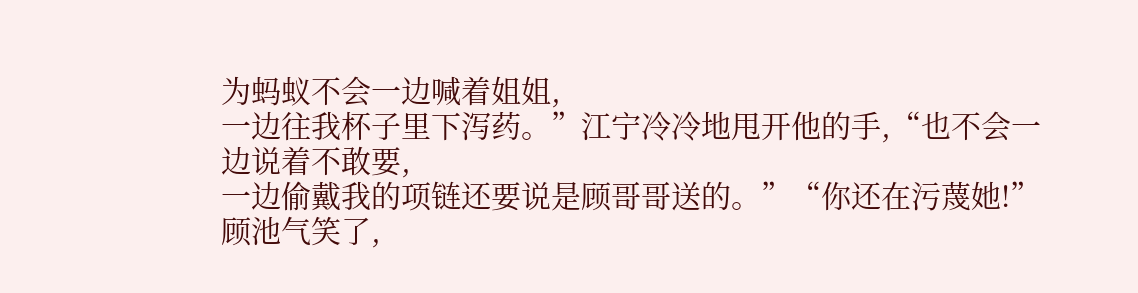为蚂蚁不会一边喊着姐姐,
一边往我杯子里下泻药。”江宁冷冷地甩开他的手,“也不会一边说着不敢要,
一边偷戴我的项链还要说是顾哥哥送的。”“你还在污蔑她!”顾池气笑了,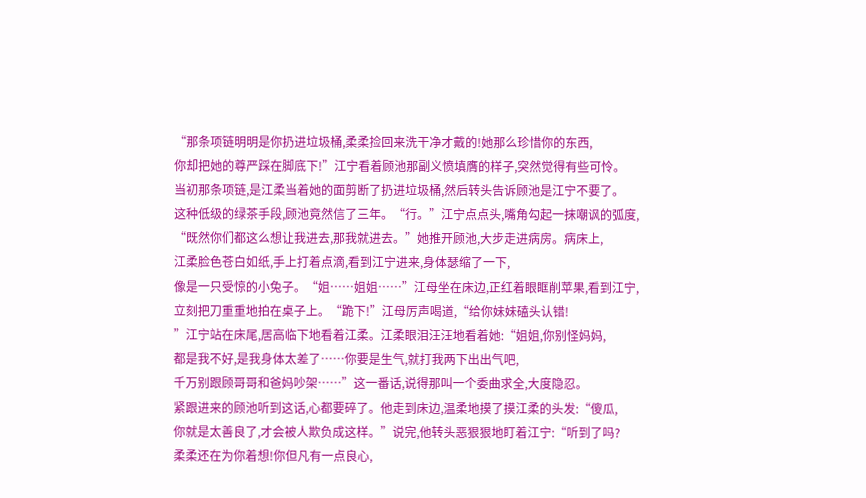“那条项链明明是你扔进垃圾桶,柔柔捡回来洗干净才戴的!她那么珍惜你的东西,
你却把她的尊严踩在脚底下!”江宁看着顾池那副义愤填膺的样子,突然觉得有些可怜。
当初那条项链,是江柔当着她的面剪断了扔进垃圾桶,然后转头告诉顾池是江宁不要了。
这种低级的绿茶手段,顾池竟然信了三年。“行。”江宁点点头,嘴角勾起一抹嘲讽的弧度,
“既然你们都这么想让我进去,那我就进去。”她推开顾池,大步走进病房。病床上,
江柔脸色苍白如纸,手上打着点滴,看到江宁进来,身体瑟缩了一下,
像是一只受惊的小兔子。“姐……姐姐……”江母坐在床边,正红着眼眶削苹果,看到江宁,
立刻把刀重重地拍在桌子上。“跪下!”江母厉声喝道,“给你妹妹磕头认错!
”江宁站在床尾,居高临下地看着江柔。江柔眼泪汪汪地看着她:“姐姐,你别怪妈妈,
都是我不好,是我身体太差了……你要是生气,就打我两下出出气吧,
千万别跟顾哥哥和爸妈吵架……”这一番话,说得那叫一个委曲求全,大度隐忍。
紧跟进来的顾池听到这话,心都要碎了。他走到床边,温柔地摸了摸江柔的头发:“傻瓜,
你就是太善良了,才会被人欺负成这样。”说完,他转头恶狠狠地盯着江宁:“听到了吗?
柔柔还在为你着想!你但凡有一点良心,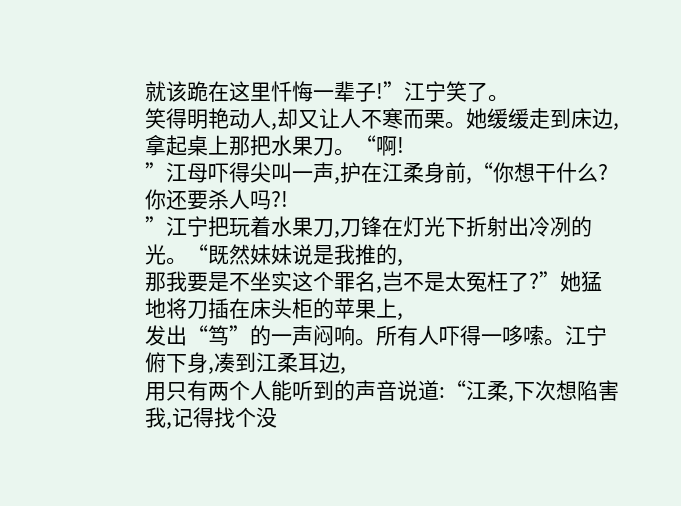就该跪在这里忏悔一辈子!”江宁笑了。
笑得明艳动人,却又让人不寒而栗。她缓缓走到床边,拿起桌上那把水果刀。“啊!
”江母吓得尖叫一声,护在江柔身前,“你想干什么?你还要杀人吗?!
”江宁把玩着水果刀,刀锋在灯光下折射出冷冽的光。“既然妹妹说是我推的,
那我要是不坐实这个罪名,岂不是太冤枉了?”她猛地将刀插在床头柜的苹果上,
发出“笃”的一声闷响。所有人吓得一哆嗦。江宁俯下身,凑到江柔耳边,
用只有两个人能听到的声音说道:“江柔,下次想陷害我,记得找个没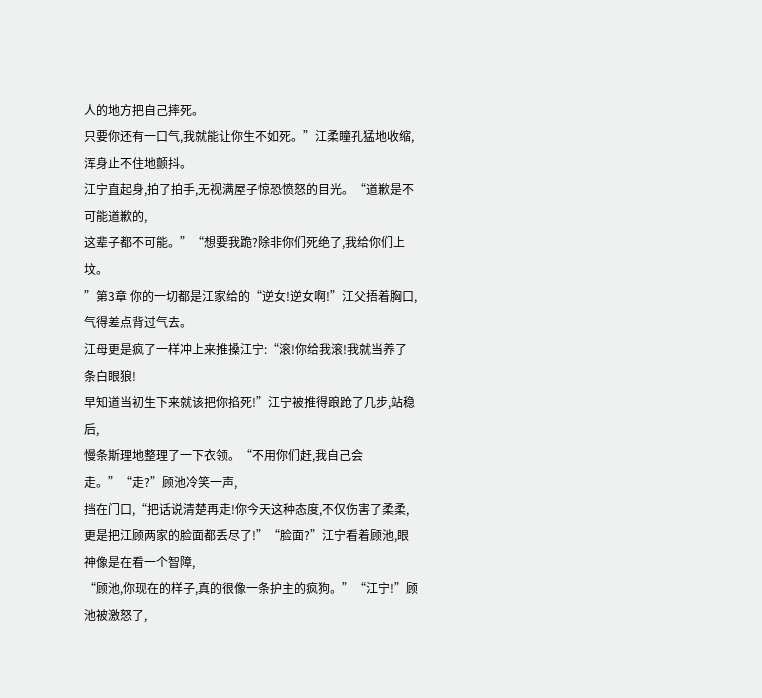人的地方把自己摔死。
只要你还有一口气,我就能让你生不如死。”江柔瞳孔猛地收缩,浑身止不住地颤抖。
江宁直起身,拍了拍手,无视满屋子惊恐愤怒的目光。“道歉是不可能道歉的,
这辈子都不可能。”“想要我跪?除非你们死绝了,我给你们上坟。
”第3章 你的一切都是江家给的“逆女!逆女啊!”江父捂着胸口,气得差点背过气去。
江母更是疯了一样冲上来推搡江宁:“滚!你给我滚!我就当养了条白眼狼!
早知道当初生下来就该把你掐死!”江宁被推得踉跄了几步,站稳后,
慢条斯理地整理了一下衣领。“不用你们赶,我自己会走。”“走?”顾池冷笑一声,
挡在门口,“把话说清楚再走!你今天这种态度,不仅伤害了柔柔,
更是把江顾两家的脸面都丢尽了!”“脸面?”江宁看着顾池,眼神像是在看一个智障,
“顾池,你现在的样子,真的很像一条护主的疯狗。”“江宁!”顾池被激怒了,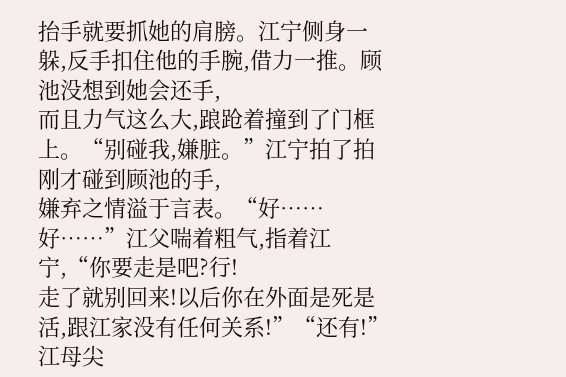抬手就要抓她的肩膀。江宁侧身一躲,反手扣住他的手腕,借力一推。顾池没想到她会还手,
而且力气这么大,踉跄着撞到了门框上。“别碰我,嫌脏。”江宁拍了拍刚才碰到顾池的手,
嫌弃之情溢于言表。“好……好……”江父喘着粗气,指着江宁,“你要走是吧?行!
走了就别回来!以后你在外面是死是活,跟江家没有任何关系!”“还有!”江母尖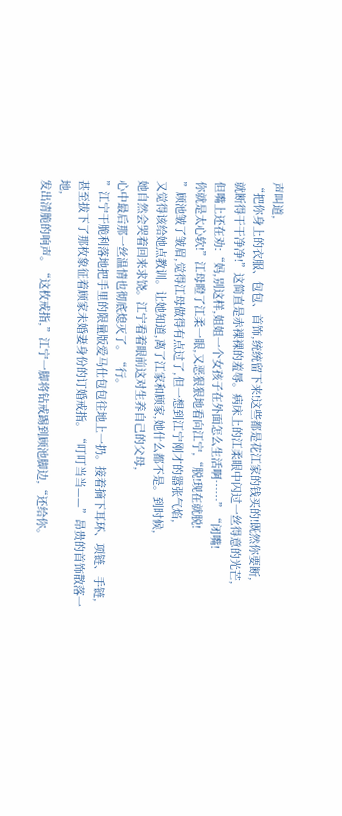声叫道,
“把你身上的衣服、包包、首饰,统统留下来!这些都是花江家的钱买的!既然你要断,
就断得干干净净!”这简直是赤裸裸的羞辱。病床上的江柔眼中闪过一丝得意的光芒,
但嘴上还在劝:“妈,别这样,姐姐一个女孩子在外面怎么生活啊……”“闭嘴!
你就是太心软!”江母瞪了江柔一眼,又恶狠狠地看向江宁,“脱!现在就脱!
”顾池皱了皱眉,觉得江母做得有点过了,但一想到江宁刚才的嚣张气焰,
又觉得该给她点教训。让她知道,离了江家和顾家,她什么都不是。到时候,
她自然会哭着回来求饶。江宁看着眼前这对生养自己的父母,
心中最后那一丝温情也彻底熄灭了。“行。
”江宁干脆利落地把手里的限量版爱马仕包包往地上一扔。接着摘下耳环、项链、手链,
甚至拔下了那枚象征着顾家未婚妻身份的订婚戒指。“叮叮当当——”昂贵的首饰散落一地,
发出清脆的响声。“这枚戒指,”江宁一脚将钻戒踢到顾池脚边,“还给你。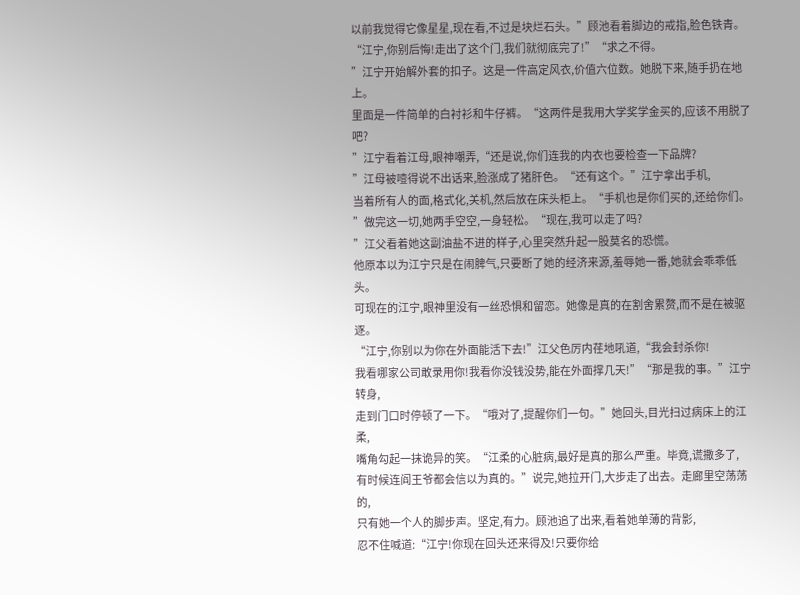以前我觉得它像星星,现在看,不过是块烂石头。”顾池看着脚边的戒指,脸色铁青。
“江宁,你别后悔!走出了这个门,我们就彻底完了!”“求之不得。
”江宁开始解外套的扣子。这是一件高定风衣,价值六位数。她脱下来,随手扔在地上。
里面是一件简单的白衬衫和牛仔裤。“这两件是我用大学奖学金买的,应该不用脱了吧?
”江宁看着江母,眼神嘲弄,“还是说,你们连我的内衣也要检查一下品牌?
”江母被噎得说不出话来,脸涨成了猪肝色。“还有这个。”江宁拿出手机,
当着所有人的面,格式化,关机,然后放在床头柜上。“手机也是你们买的,还给你们。
”做完这一切,她两手空空,一身轻松。“现在,我可以走了吗?
”江父看着她这副油盐不进的样子,心里突然升起一股莫名的恐慌。
他原本以为江宁只是在闹脾气,只要断了她的经济来源,羞辱她一番,她就会乖乖低头。
可现在的江宁,眼神里没有一丝恐惧和留恋。她像是真的在割舍累赘,而不是在被驱逐。
“江宁,你别以为你在外面能活下去!”江父色厉内荏地吼道,“我会封杀你!
我看哪家公司敢录用你!我看你没钱没势,能在外面撑几天!”“那是我的事。”江宁转身,
走到门口时停顿了一下。“哦对了,提醒你们一句。”她回头,目光扫过病床上的江柔,
嘴角勾起一抹诡异的笑。“江柔的心脏病,最好是真的那么严重。毕竟,谎撒多了,
有时候连阎王爷都会信以为真的。”说完,她拉开门,大步走了出去。走廊里空荡荡的,
只有她一个人的脚步声。坚定,有力。顾池追了出来,看着她单薄的背影,
忍不住喊道:“江宁!你现在回头还来得及!只要你给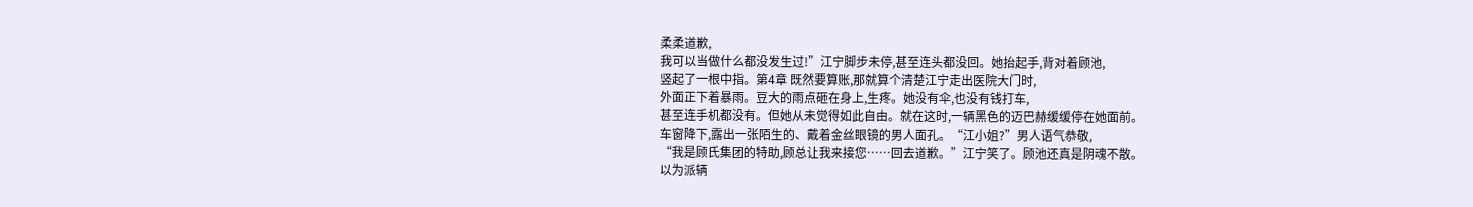柔柔道歉,
我可以当做什么都没发生过!”江宁脚步未停,甚至连头都没回。她抬起手,背对着顾池,
竖起了一根中指。第4章 既然要算账,那就算个清楚江宁走出医院大门时,
外面正下着暴雨。豆大的雨点砸在身上,生疼。她没有伞,也没有钱打车,
甚至连手机都没有。但她从未觉得如此自由。就在这时,一辆黑色的迈巴赫缓缓停在她面前。
车窗降下,露出一张陌生的、戴着金丝眼镜的男人面孔。“江小姐?”男人语气恭敬,
“我是顾氏集团的特助,顾总让我来接您……回去道歉。”江宁笑了。顾池还真是阴魂不散。
以为派辆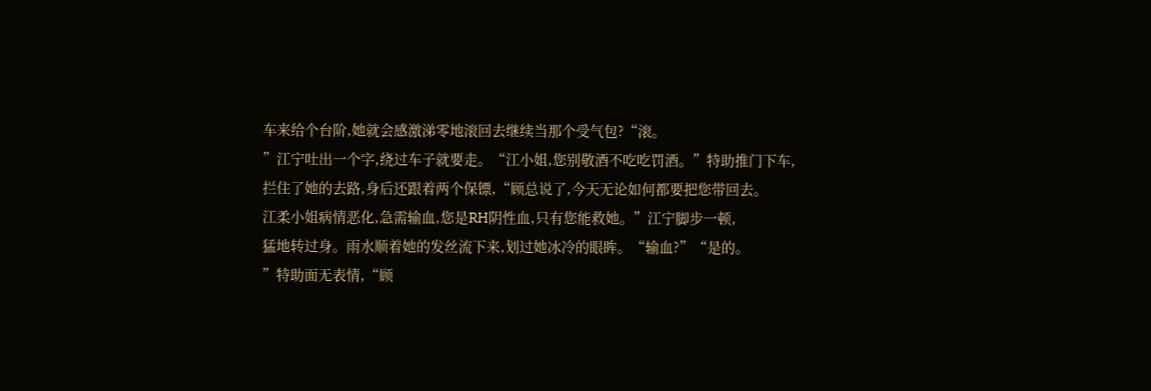车来给个台阶,她就会感激涕零地滚回去继续当那个受气包?“滚。
”江宁吐出一个字,绕过车子就要走。“江小姐,您别敬酒不吃吃罚酒。”特助推门下车,
拦住了她的去路,身后还跟着两个保镖,“顾总说了,今天无论如何都要把您带回去。
江柔小姐病情恶化,急需输血,您是RH阴性血,只有您能救她。”江宁脚步一顿,
猛地转过身。雨水顺着她的发丝流下来,划过她冰冷的眼眸。“输血?”“是的。
”特助面无表情,“顾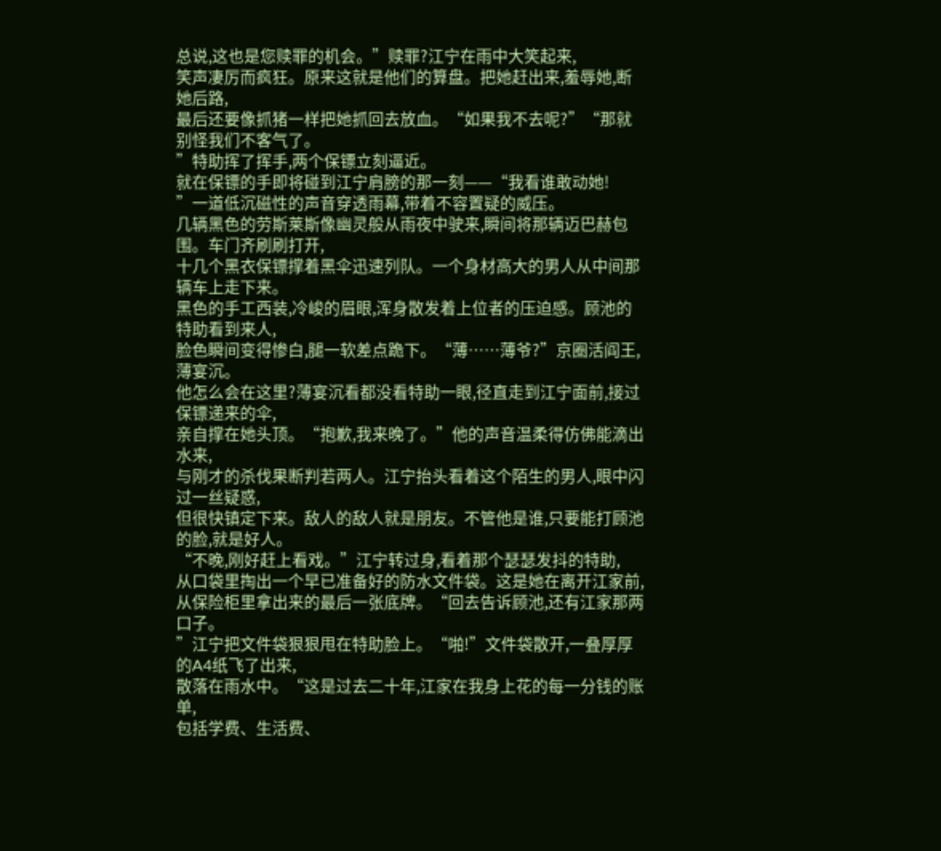总说,这也是您赎罪的机会。”赎罪?江宁在雨中大笑起来,
笑声凄厉而疯狂。原来这就是他们的算盘。把她赶出来,羞辱她,断她后路,
最后还要像抓猪一样把她抓回去放血。“如果我不去呢?”“那就别怪我们不客气了。
”特助挥了挥手,两个保镖立刻逼近。
就在保镖的手即将碰到江宁肩膀的那一刻——“我看谁敢动她!
”一道低沉磁性的声音穿透雨幕,带着不容置疑的威压。
几辆黑色的劳斯莱斯像幽灵般从雨夜中驶来,瞬间将那辆迈巴赫包围。车门齐刷刷打开,
十几个黑衣保镖撑着黑伞迅速列队。一个身材高大的男人从中间那辆车上走下来。
黑色的手工西装,冷峻的眉眼,浑身散发着上位者的压迫感。顾池的特助看到来人,
脸色瞬间变得惨白,腿一软差点跪下。“薄……薄爷?”京圈活阎王,薄宴沉。
他怎么会在这里?薄宴沉看都没看特助一眼,径直走到江宁面前,接过保镖递来的伞,
亲自撑在她头顶。“抱歉,我来晚了。”他的声音温柔得仿佛能滴出水来,
与刚才的杀伐果断判若两人。江宁抬头看着这个陌生的男人,眼中闪过一丝疑惑,
但很快镇定下来。敌人的敌人就是朋友。不管他是谁,只要能打顾池的脸,就是好人。
“不晚,刚好赶上看戏。”江宁转过身,看着那个瑟瑟发抖的特助,
从口袋里掏出一个早已准备好的防水文件袋。这是她在离开江家前,
从保险柜里拿出来的最后一张底牌。“回去告诉顾池,还有江家那两口子。
”江宁把文件袋狠狠甩在特助脸上。“啪!”文件袋散开,一叠厚厚的A4纸飞了出来,
散落在雨水中。“这是过去二十年,江家在我身上花的每一分钱的账单,
包括学费、生活费、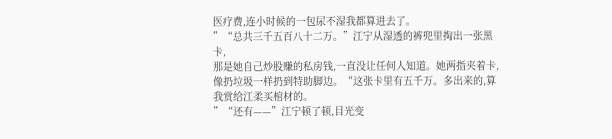医疗费,连小时候的一包尿不湿我都算进去了。
”“总共三千五百八十二万。”江宁从湿透的裤兜里掏出一张黑卡,
那是她自己炒股赚的私房钱,一直没让任何人知道。她两指夹着卡,
像扔垃圾一样扔到特助脚边。“这张卡里有五千万。多出来的,算我赏给江柔买棺材的。
”“还有——”江宁顿了顿,目光变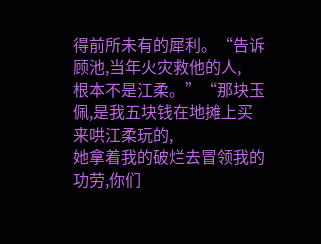得前所未有的犀利。“告诉顾池,当年火灾救他的人,
根本不是江柔。”“那块玉佩,是我五块钱在地摊上买来哄江柔玩的,
她拿着我的破烂去冒领我的功劳,你们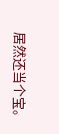居然还当个宝。